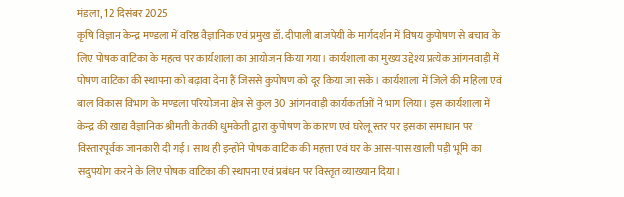मंडला, 12 दिसंबर 2025
कृषि विज्ञान केन्द्र मण्डला में वरिष्ठ वैज्ञानिक एवं प्रमुख डॉ. दीपाली बाजपेयी के मार्गदर्शन में विषय कुपोषण से बचाव के लिए पोषक वाटिका के महत्व पर कार्यशाला का आयोजन किया गया। कार्यशाला का मुख्य उद्देश्य प्रत्येक आंगनवाड़ी में पोषण वाटिका की स्थापना को बढ़ावा देना हैं जिससे कुपोषण को दूर किया जा सके। कार्यशाला में जिले की महिला एवं बाल विकास विभाग के मण्डला परियोजना क्षेत्र से कुल 30 आंगनवाड़ी कार्यकर्ताओं ने भाग लिया। इस कार्यशाला में केन्द्र की खाद्य वैज्ञानिक श्रीमती केतकी धुमकेती द्वारा कुपोषण के कारण एवं घरेलू स्तर पर इसका समाधान पर विस्तारपूर्वक जानकारी दी गई। साथ ही इन्होंने पोषक वाटिक की महत्ता एवं घर के आस-पास खाली पड़ी भूमि का सदुपयोग करने के लिए पोषक वाटिका की स्थापना एवं प्रबंधन पर विस्तृत व्याख्यान दिया।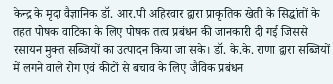केन्द्र के मृदा वैज्ञानिक डॉ. आर.पी अहिरवार द्वारा प्राकृतिक खेती के सिद्धांतों के तहत पोषक वाटिका के लिए पोषक तत्व प्रबंधन की जानकारी दी गई जिससे रसायन मुक्त सब्जियों का उत्पादन किया जा सके। डॉ. के.के. राणा द्वारा सब्जियों में लगने वाले रोग एवं कीटों से बचाव के लिए जैविक प्रबंधन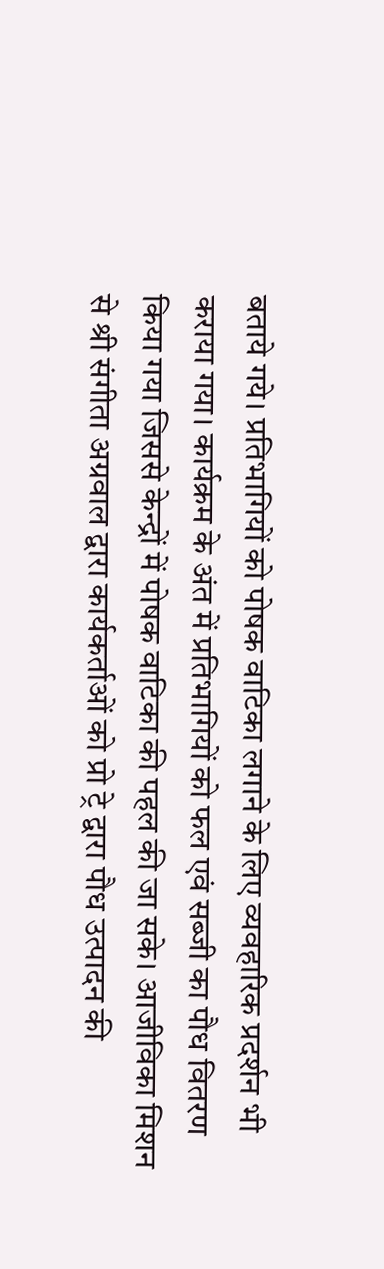बताये गये। प्रतिभागियों को पोषक वाटिका लगाने के लिए व्यवहारिक प्रदर्शन भी कराया गया। कार्यक्रम के अंत में प्रतिभागियों को फल एवं सब्जी का पौध वितरण किया गया जिससे केन्द्रों में पोषक वाटिका की पहल की जा सके। आजीविका मिशन से श्री संगीता अग्रवाल द्वारा कार्यकर्ताओं को प्रो ट्रे द्वारा पौध उत्पादन की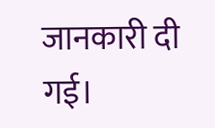जानकारी दी गई।